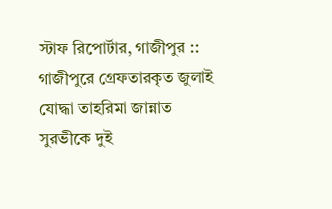স্টাফ রিপোর্টার, গাজীপুর :: গাজীপুরে গ্রেফতারকৃত জুলাই যোদ্ধা তাহরিমা জান্নাত সুরভীকে দুই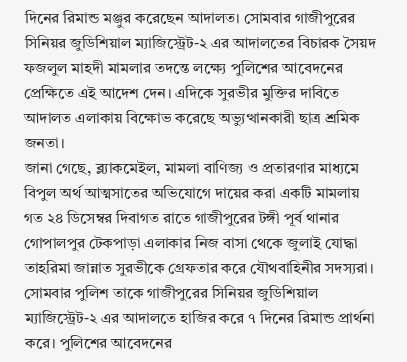দিনের রিমান্ড মঞ্জুর করেছেন আদালত। সোমবার গাজীপুরের সিনিয়র জুডিশিয়াল ম্যাজিস্ট্রেট-২ এর আদালতের বিচারক সৈয়দ ফজলুল মাহদী মামলার তদন্তে লক্ষ্যে পুলিশের আবেদনের প্রেক্ষিতে এই আদেশ দেন। এদিকে সুরভীর মুক্তির দাবিতে আদালত এলাকায় বিক্ষোভ করেছে অভ্যুত্থানকারী ছাত্র শ্রমিক জনতা।
জানা গেছে, ব্ল্যাকমেইল, মামলা বাণিজ্য ও প্রতারণার মাধ্যমে বিপুল অর্থ আত্মসাতের অভিযোগে দায়ের করা একটি মামলায় গত ২৪ ডিসেম্বর দিবাগত রাতে গাজীপুরের টঙ্গী পূর্ব থানার গোপালপুর টেকপাড়া এলাকার নিজ বাসা থেকে জুলাই যোদ্ধা তাহরিমা জান্নাত সুরভীকে গ্রেফতার করে যৌথবাহিনীর সদস্যরা। সোমবার পুলিশ তাকে গাজীপুরের সিনিয়র জুডিশিয়াল ম্যাজিস্ট্রেট-২ এর আদালতে হাজির করে ৭ দিনের রিমান্ড প্রার্থনা করে। পুলিশের আবেদনের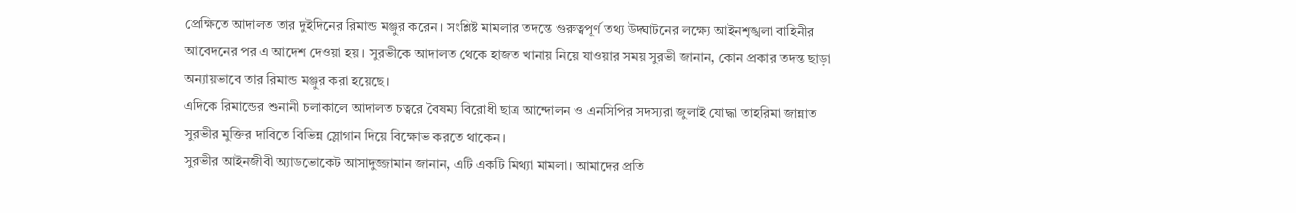প্রেক্ষিতে আদালত তার দুইদিনের রিমান্ড মঞ্জুর করেন। সংশ্লিষ্ট মামলার তদন্তে গুরুত্বপূর্ণ তথ্য উদ্ঘাটনের লক্ষ্যে আইনশৃঙ্খলা বাহিনীর আবেদনের পর এ আদেশ দেওয়া হয়। সুরভীকে আদালত থেকে হাজত খানায় নিয়ে যাওয়ার সময় সুরভী জানান, কোন প্রকার তদন্ত ছাড়া অন্যায়ভাবে তার রিমান্ড মঞ্জুর করা হয়েছে।
এদিকে রিমান্ডের শুনানী চলাকালে আদালত চত্বরে বৈষম্য বিরোধী ছাত্র আন্দোলন ও এনসিপির সদস্যরা জুলাই যোদ্ধা তাহরিমা জান্নাত সুরভীর মুক্তির দাবিতে বিভিন্ন স্লোগান দিয়ে বিক্ষোভ করতে থাকেন।
সুরভীর আইনজীবী অ্যাডভোকেট আসাদুজ্জামান জানান, এটি একটি মিথ্যা মামলা। আমাদের প্রতি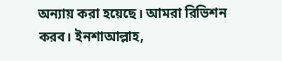অন্যায় করা হয়েছে। আমরা রিভিশন করব। ইনশাআল্লাহ,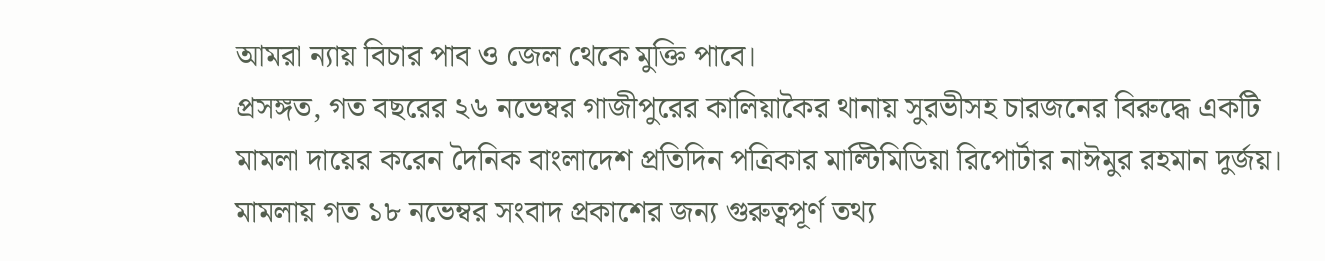আমরা ন্যায় বিচার পাব ও জেল থেকে মুক্তি পাবে।
প্রসঙ্গত, গত বছরের ২৬ নভেম্বর গাজীপুরের কালিয়াকৈর থানায় সুরভীসহ চারজনের বিরুদ্ধে একটি মামলা দায়ের করেন দৈনিক বাংলাদেশ প্রতিদিন পত্রিকার মাল্টিমিডিয়া রিপোর্টার নাঈমুর রহমান দুর্জয়। মামলায় গত ১৮ নভেম্বর সংবাদ প্রকাশের জন্য গুরুত্বপূর্ণ তথ্য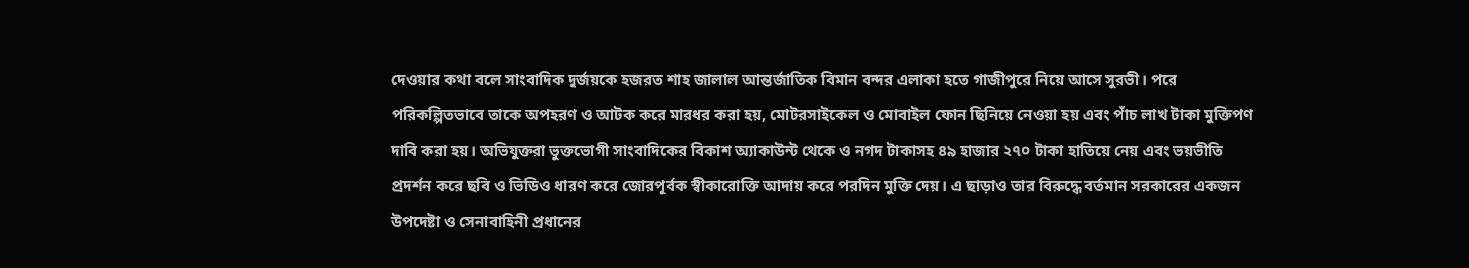দেওয়ার কথা বলে সাংবাদিক দুর্জয়কে হজরত শাহ জালাল আন্তর্জাতিক বিমান বন্দর এলাকা হতে গাজীপুরে নিয়ে আসে সুরভী। পরে পরিকল্পিতভাবে তাকে অপহরণ ও আটক করে মারধর করা হয়, মোটরসাইকেল ও মোবাইল ফোন ছিনিয়ে নেওয়া হয় এবং পাঁচ লাখ টাকা মুক্তিপণ দাবি করা হয়। অভিযুক্তরা ভুক্তভোগী সাংবাদিকের বিকাশ অ্যাকাউন্ট থেকে ও নগদ টাকাসহ ৪৯ হাজার ২৭০ টাকা হাতিয়ে নেয় এবং ভয়ভীতি প্রদর্শন করে ছবি ও ভিডিও ধারণ করে জোরপূর্বক স্বীকারোক্তি আদায় করে পরদিন মুক্তি দেয়। এ ছাড়াও তার বিরুদ্ধে বর্তমান সরকারের একজন উপদেষ্টা ও সেনাবাহিনী প্রধানের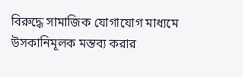বিরুদ্ধে সামাজিক যোগাযোগ মাধ্যমে উসকানিমূলক মন্তব্য করার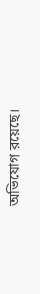অভিযোগ রয়েছে।